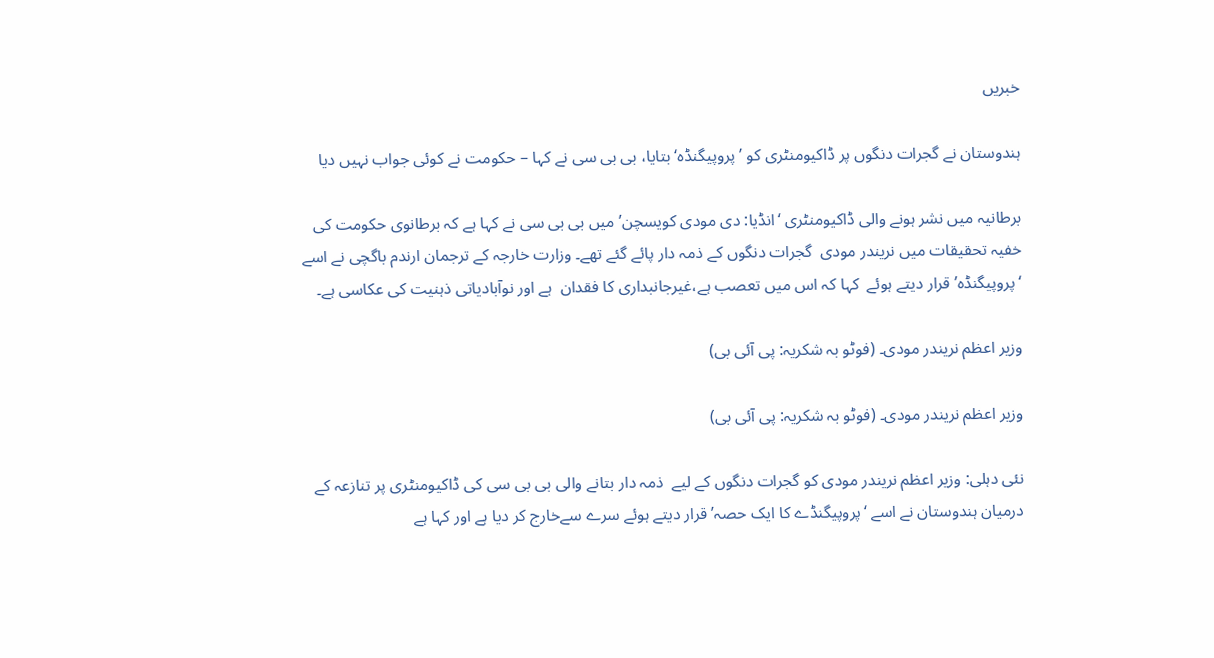خبریں

ہندوستان نے گجرات دنگوں پر ڈاکیومنٹری کو ’پروپیگنڈہ‘ بتایا، بی بی سی نے کہا – حکومت نے کوئی جواب نہیں دیا

برطانیہ میں نشر ہونے والی ڈاکیومنٹری ‘انڈیا: دی مودی کویسچن’ میں بی بی سی نے کہا ہے کہ برطانوی حکومت کی خفیہ تحقیقات میں نریندر مودی  گجرات دنگوں کے ذمہ دار پائے گئے تھے۔ وزارت خارجہ کے ترجمان ارندم باگچی نے اسے ‘پروپیگنڈہ’ قرار دیتے ہوئے  کہا کہ اس میں تعصب ہے،غیرجانبداری کا فقدان  ہے اور نوآبادیاتی ذہنیت کی عکاسی ہے۔

وزیر اعظم نریندر مودی۔ (فوٹو بہ شکریہ: پی آئی بی)

وزیر اعظم نریندر مودی۔ (فوٹو بہ شکریہ: پی آئی بی)

نئی دہلی: وزیر اعظم نریندر مودی کو گجرات دنگوں کے لیے  ذمہ دار بتانے والی بی بی سی کی ڈاکیومنٹری پر تنازعہ کے درمیان ہندوستان نے اسے ‘پروپیگنڈے کا ایک حصہ’ قرار دیتے ہوئے سرے سےخارج کر دیا ہے اور کہا ہے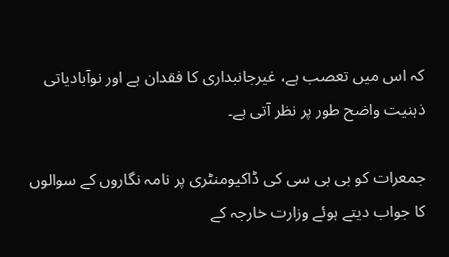کہ اس میں تعصب ہے، غیرجانبداری کا فقدان ہے اور نوآبادیاتی ذہنیت واضح طور پر نظر آتی ہے۔

جمعرات کو بی بی سی کی ڈاکیومنٹری پر نامہ نگاروں کے سوالوں کا جواب دیتے ہوئے وزارت خارجہ کے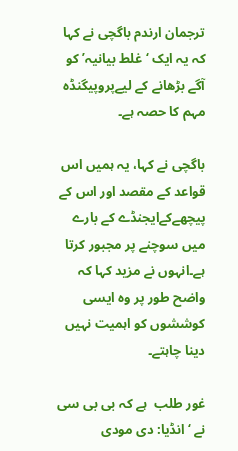ترجمان ارندم باگچی نے کہا کہ یہ ایک ‘غلط بیانیہ’ کو آگے بڑھانے کے لیےپروپیگنڈہ مہم کا حصہ ہے۔

باگچی نے کہا، یہ ہمیں اس قواعد کے مقصد اور اس کے پیچھےکےایجنڈے کے بارے میں سوچنے پر مجبور کرتا ہے۔انہوں نے مزید کہا کہ واضح طور پر وہ ایسی کوششوں کو اہمیت نہیں دینا چاہتے۔

غور طلب  ہے کہ بی بی سی نے ‘انڈیا: دی مودی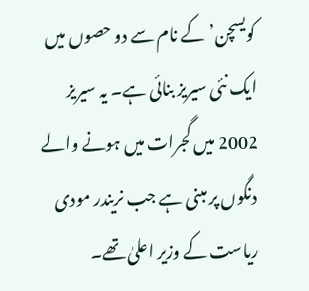کویسچن’کے نام سے دو حصوں میں ایک نئی سیریز بنائی ہے۔ یہ سیریز 2002 میں گجرات میں ہونے والے دنگوں پر مبنی ہے جب نریندر مودی ریاست کے وزیر اعلیٰ تھے۔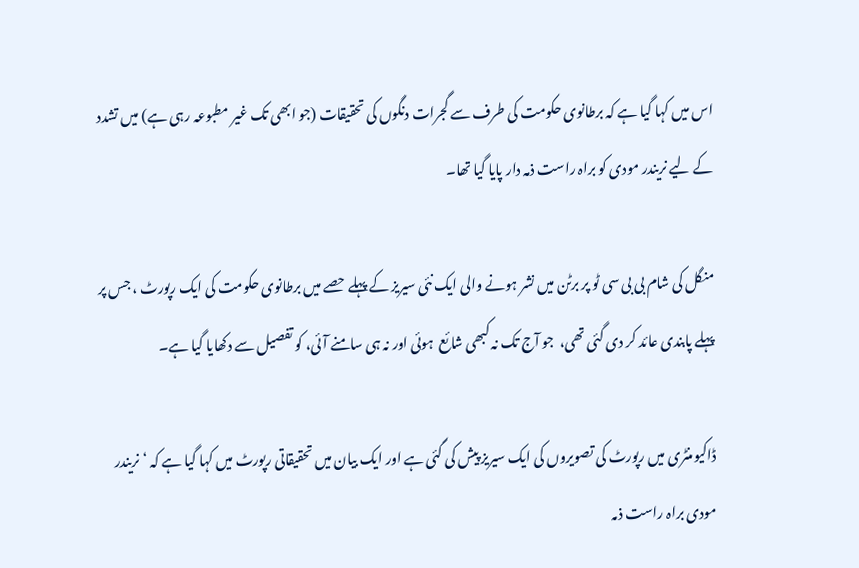اس میں کہا گیا ہے کہ برطانوی حکومت کی طرف سے گجرات دنگوں کی تحقیقات (جو ابھی تک غیر مطبوعہ رہی ہے) میں تشدد کے لیے نریندر مودی کو براہ راست ذمہ دار پایا گیا تھا۔

منگل کی شام بی بی سی ٹو پر برٹن میں نشر ہونے والی ایک نئی سیریز کے پہلے حصے میں برطانوی حکومت کی ایک رپورٹ ، جس پر  پہلے پابندی عائد کر دی گئی تھی،  جو آج تک نہ کبھی شائع  ہوئی اور نہ ہی سامنے آئی، کو تفصیل سے دکھایا گیا ہے۔

ڈاکیومنٹری میں رپورٹ کی تصویروں کی ایک سیریز پیش کی گئی ہے اور ایک بیان میں تحقیقاتی رپورٹ میں کہا گیا ہے کہ ‘نریندر مودی براہ راست ذمہ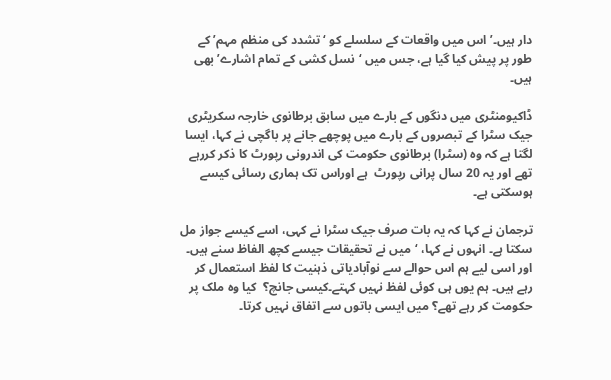دار ہیں۔’اس میں واقعات کے سلسلے کو ‘تشدد کی منظم مہم’ کے طور پر پیش کیا گیا ہے، جس میں ‘نسل کشی کے تمام اشارے’بھی ہیں۔

ڈاکیومنٹری میں دنگوں کے بارے میں سابق برطانوی خارجہ سکریٹری جیک سٹرا کے تبصروں کے بارے میں پوچھے جانے پر باگچی نے کہا، ایسا لگتا ہے کہ وہ (سٹرا) برطانوی حکومت کی اندرونی رپورٹ کا ذکر کررہے تھے اور یہ 20 سال پرانی رپورٹ  ہے اوراس تک ہماری رسائی کیسے ہوسکتی ہے۔

ترجمان نے کہا کہ یہ بات صرف جیک سٹرا نے کہی، اسے کیسے جواز مل سکتا ہے۔ انہوں نے کہا، ‘میں نے تحقیقات جیسے کچھ الفاظ سنے ہیں۔ اور اسی لیے ہم اس حوالے سے نوآبادیاتی ذہنیت کا لفظ استعمال کر رہے ہیں۔ ہم یوں ہی کوئی لفظ نہیں کہتے۔کیسی جانچ؟  کیا وہ ملک پر حکومت کر رہے تھے؟ میں ایسی باتوں سے اتفاق نہیں کرتا۔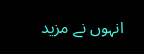انہوں نے مزید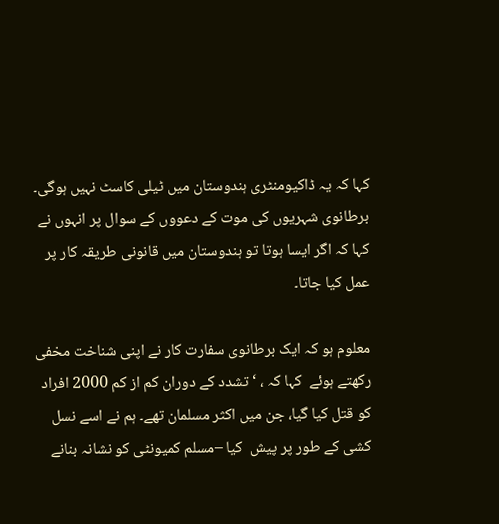کہا کہ یہ ڈاکیومنٹری ہندوستان میں ٹیلی کاسٹ نہیں ہوگی۔ برطانوی شہریوں کی موت کے دعووں کے سوال پر انہوں نے کہا کہ اگر ایسا ہوتا تو ہندوستان میں قانونی طریقہ کار پر عمل کیا جاتا۔

معلوم ہو کہ ایک برطانوی سفارت کار نے اپنی شناخت مخفی رکھتے ہوئے  کہا کہ ، ‘تشدد کے دوران کم از کم 2000 افراد کو قتل کیا گیا، جن میں اکثر مسلمان تھے۔ ہم نے اسے نسل کشی کے طور پر پیش  کیا –مسلم کمیونٹی کو نشانہ بنانے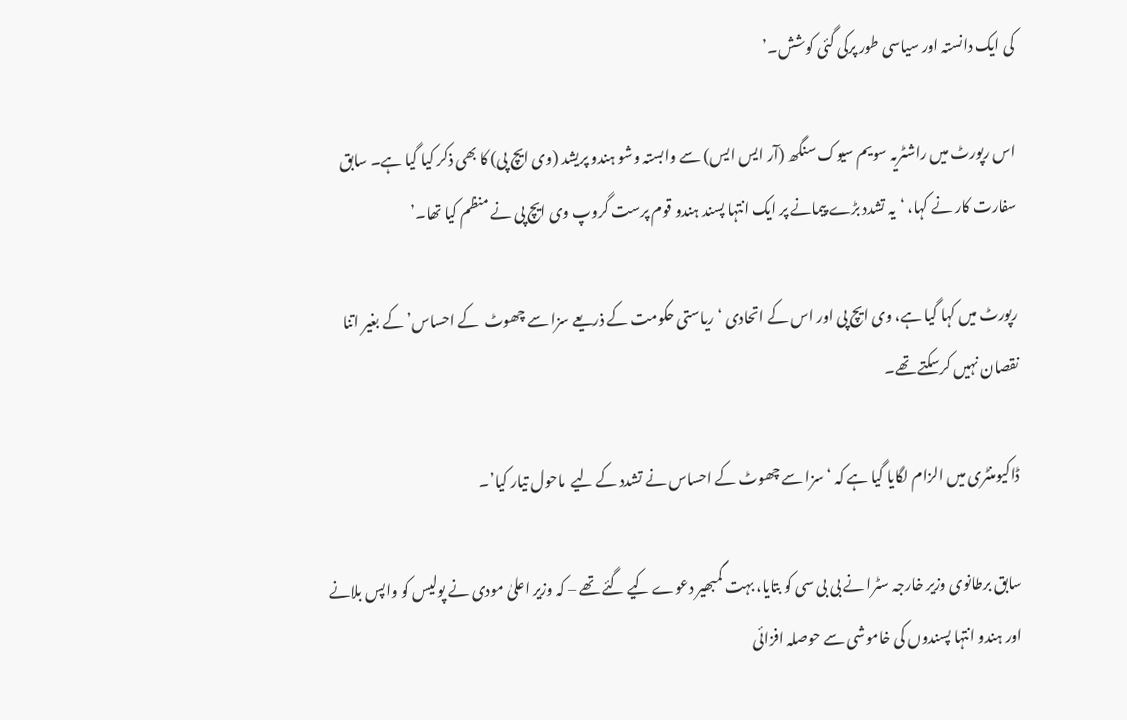کی ایک دانستہ اور سیاسی طور پرکی گئی کوشش۔’

اس رپورٹ میں راشٹریہ سویم سیوک سنگھ (آر ایس ایس) سے وابستہ وشو ہندو پریشد (وی ایچ پی) کا بھی ذکر کیا گیا ہے۔ سابق سفارت کار نے کہا، ‘یہ تشدد بڑے پیمانے پر ایک انتہا پسند ہندو قوم پرست گروپ وی ایچ پی نے منظم کیا تھا۔’

رپورٹ میں کہا گیا ہے، وی ایچ پی اور اس کے اتحادی ‘ریاستی حکومت کے ذریعے سزا سے چھوٹ  کے احساس’ کے بغیر اتنا نقصان نہیں کرسکتے تھے۔

ڈاکیومنٹری میں الزام لگایا گیا ہے کہ ‘سزا سے چھوٹ کے احساس نے تشدد کے لیے  ماحول تیار کیا’۔

سابق برطانوی وزیر خارجہ سٹرا نے بی بی سی کو بتایا، بہت گمبھیر دعوے کیے گئے تھے – کہ وزیر اعلیٰ مودی نے پولیس کو واپس بلانے  اور ہندو انتہا پسندوں کی خاموشی سے حوصلہ افزائی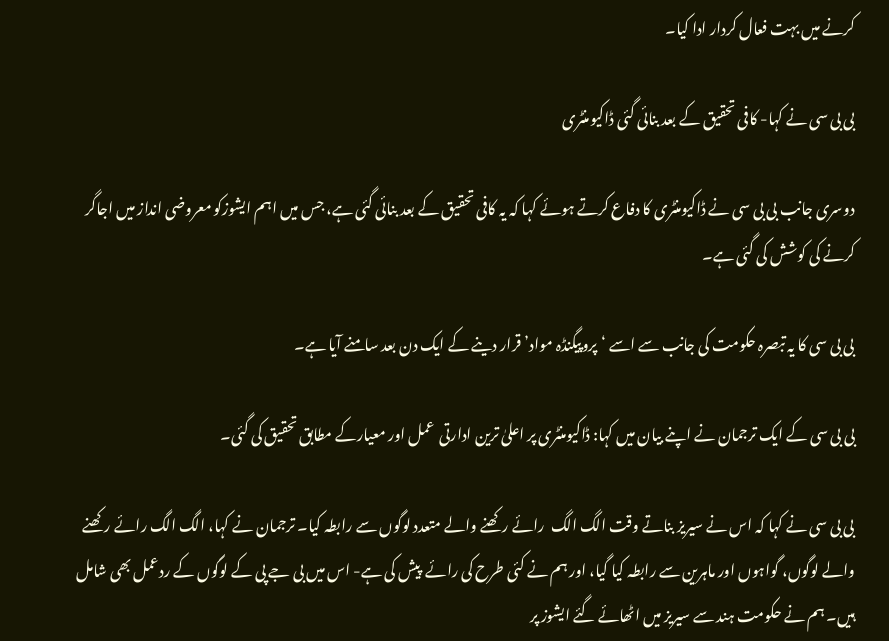کرنے میں بہت فعال کردار ادا کیا۔

بی بی سی نے کہا- کافی تحقیق کے بعد بنائی گئی ڈاکیومنٹری

دوسری جانب بی بی سی نے ڈاکیومنٹری کا دفاع کرتے ہوئے کہا کہ یہ کافی تحقیق کے بعد بنائی گئی ہے، جس میں اہم ایشوزکو معروضی انداز میں اجاگر کرنے کی کوشش کی گئی ہے۔

بی بی سی کا یہ تبصرہ حکومت کی جانب سے اسے ‘پروپیگنڈہ مواد’ قرار دینے کے ایک دن بعد سامنے آیا ہے۔

بی بی سی کے ایک ترجمان نے اپنے بیان میں کہا: ڈاکیومنٹری پر اعلیٰ ترین ادارتی  عمل اور معیارکے مطابق تحقیق کی گئی۔

بی بی سی نے کہا کہ اس نے سیریز بناتے وقت الگ الگ  رائے رکھنے والے متعدد لوگوں سے رابطہ کیا۔ ترجمان نے کہا، الگ الگ رائے رکھنے والے لوگوں، گواہوں اور ماہرین سے رابطہ کیا گیا، اور ہم نے کئی طرح کی رائے  پیش کی ہے- اس میں بی جے پی کے لوگوں کے ردعمل بھی شامل ہیں۔ ہم نے حکومت ہند سے سیریز میں اٹھائے گئے ایشوز پر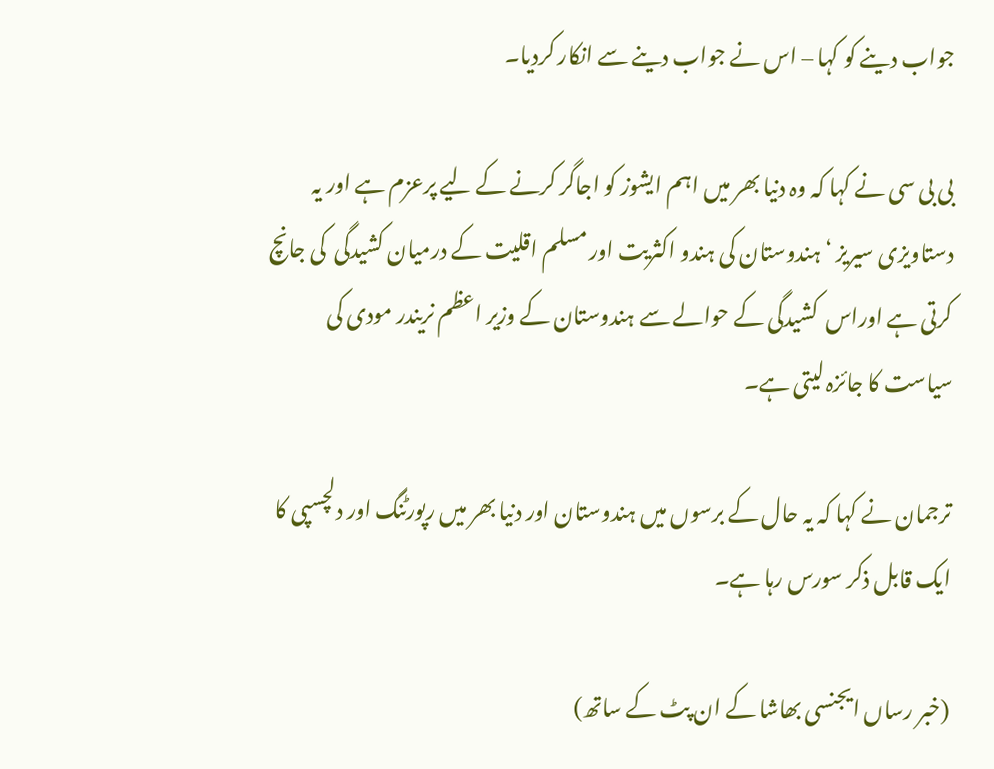جواب دینے کو کہا – اس نے جواب دینے سے انکار کردیا۔

بی بی سی نے کہا کہ وہ دنیا بھر میں اہم ایشوز کو اجاگر کرنے کے لیے پرعزم ہے اور یہ دستاویزی سیریز ‘ہندوستان کی ہندو اکثریت اور مسلم اقلیت کے درمیان کشیدگی  کی جانچ کرتی ہے اوراس  کشیدگی کے حوالے سے ہندوستان کے وزیر اعظم نریندر مودی کی سیاست کا جائزہ لیتی ہے۔

ترجمان نے کہا کہ یہ حال کے برسوں میں ہندوستان اور دنیا بھر میں رپورٹنگ اور دلچسپی کا ایک قابل ذکر سورس رہا ہے۔

(خبر رساں ایجنسی بھاشا کے ان پٹ کے ساتھ)